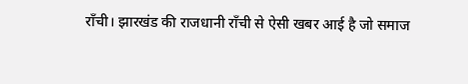राँची। झारखंड की राजधानी राँची से ऐसी खबर आई है जो समाज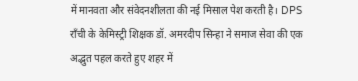में मानवता और संवेदनशीलता की नई मिसाल पेश करती है। DPS राँची के केमिस्ट्री शिक्षक डॉ. अमरदीप सिन्हा ने समाज सेवा की एक अद्भुत पहल करते हुए शहर में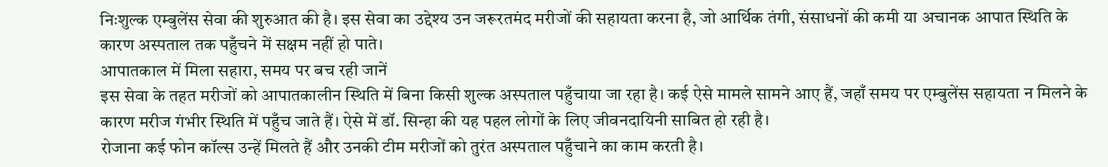निःशुल्क एम्बुलेंस सेवा की शुरुआत की है। इस सेवा का उद्देश्य उन जरूरतमंद मरीजों की सहायता करना है, जो आर्थिक तंगी, संसाधनों की कमी या अचानक आपात स्थिति के कारण अस्पताल तक पहुँचने में सक्षम नहीं हो पाते।
आपातकाल में मिला सहारा, समय पर बच रही जानें
इस सेवा के तहत मरीजों को आपातकालीन स्थिति में बिना किसी शुल्क अस्पताल पहुँचाया जा रहा है। कई ऐसे मामले सामने आए हैं, जहाँ समय पर एम्बुलेंस सहायता न मिलने के कारण मरीज गंभीर स्थिति में पहुँच जाते हैं। ऐसे में डॉ. सिन्हा की यह पहल लोगों के लिए जीवनदायिनी साबित हो रही है।
रोजाना कई फोन कॉल्स उन्हें मिलते हैं और उनकी टीम मरीजों को तुरंत अस्पताल पहुँचाने का काम करती है।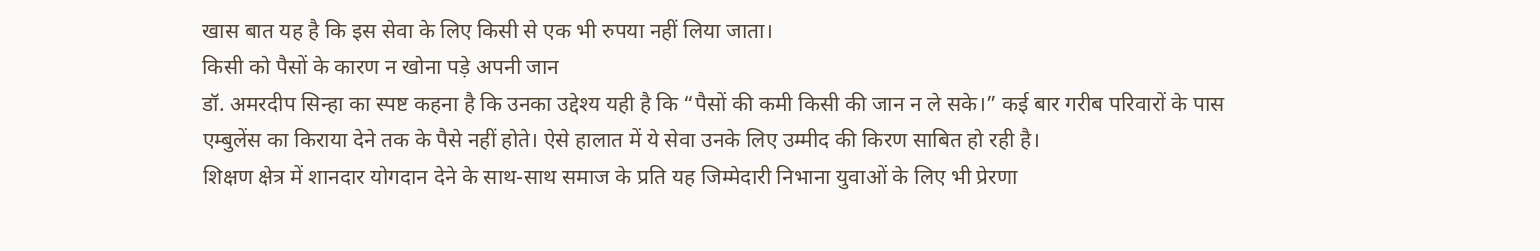खास बात यह है कि इस सेवा के लिए किसी से एक भी रुपया नहीं लिया जाता।
किसी को पैसों के कारण न खोना पड़े अपनी जान
डॉ. अमरदीप सिन्हा का स्पष्ट कहना है कि उनका उद्देश्य यही है कि “पैसों की कमी किसी की जान न ले सके।” कई बार गरीब परिवारों के पास एम्बुलेंस का किराया देने तक के पैसे नहीं होते। ऐसे हालात में ये सेवा उनके लिए उम्मीद की किरण साबित हो रही है।
शिक्षण क्षेत्र में शानदार योगदान देने के साथ-साथ समाज के प्रति यह जिम्मेदारी निभाना युवाओं के लिए भी प्रेरणा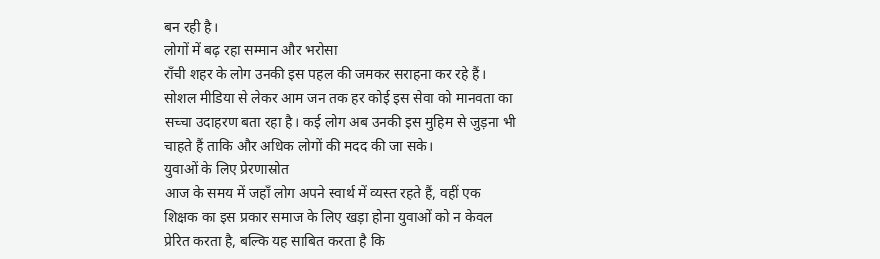बन रही है।
लोगों में बढ़ रहा सम्मान और भरोसा
राँची शहर के लोग उनकी इस पहल की जमकर सराहना कर रहे हैं। सोशल मीडिया से लेकर आम जन तक हर कोई इस सेवा को मानवता का सच्चा उदाहरण बता रहा है। कई लोग अब उनकी इस मुहिम से जुड़ना भी चाहते हैं ताकि और अधिक लोगों की मदद की जा सके।
युवाओं के लिए प्रेरणास्रोत
आज के समय में जहाँ लोग अपने स्वार्थ में व्यस्त रहते हैं, वहीं एक शिक्षक का इस प्रकार समाज के लिए खड़ा होना युवाओं को न केवल प्रेरित करता है, बल्कि यह साबित करता है कि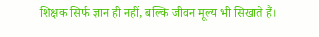शिक्षक सिर्फ ज्ञान ही नहीं, बल्कि जीवन मूल्य भी सिखाते हैं।